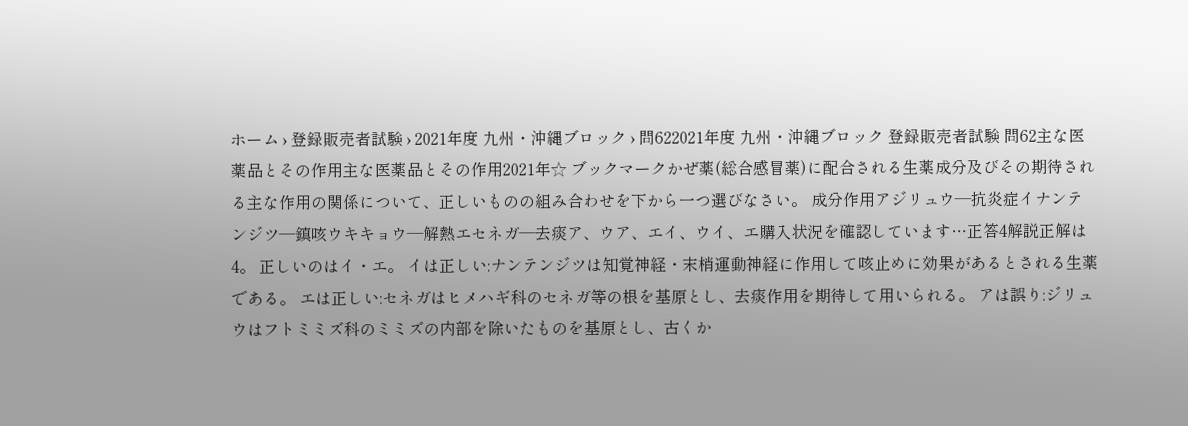ホーム › 登録販売者試験 › 2021年度 九州・沖縄ブロック › 問622021年度 九州・沖縄ブロック 登録販売者試験 問62主な医薬品とその作用主な医薬品とその作用2021年☆ ブックマークかぜ薬(総合感冒薬)に配合される生薬成分及びその期待される主な作用の関係について、正しいものの組み合わせを下から一つ選びなさい。 成分作用アジリュウ―抗炎症イナンテンジツ―鎮咳ウキキョウ―解熱エセネガ―去痰ア、ウア、エイ、ウイ、エ購入状況を確認しています…正答4解説正解は4。 正しいのはイ・エ。 イは正しい:ナンテンジツは知覚神経・末梢運動神経に作用して咳止めに効果があるとされる生薬である。 エは正しい:セネガはヒメハギ科のセネガ等の根を基原とし、去痰作用を期待して用いられる。 アは誤り:ジリュウはフトミミズ科のミミズの内部を除いたものを基原とし、古くか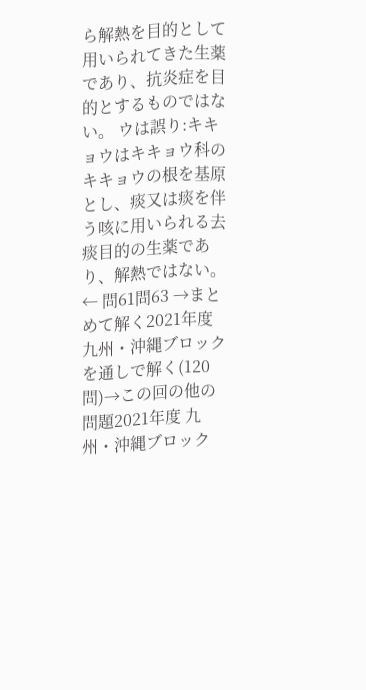ら解熱を目的として用いられてきた生薬であり、抗炎症を目的とするものではない。 ウは誤り:キキョウはキキョウ科のキキョウの根を基原とし、痰又は痰を伴う咳に用いられる去痰目的の生薬であり、解熱ではない。← 問61問63 →まとめて解く2021年度 九州・沖縄ブロックを通しで解く(120問)→この回の他の問題2021年度 九州・沖縄ブロック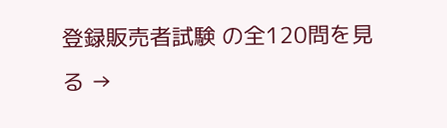登録販売者試験 の全120問を見る →